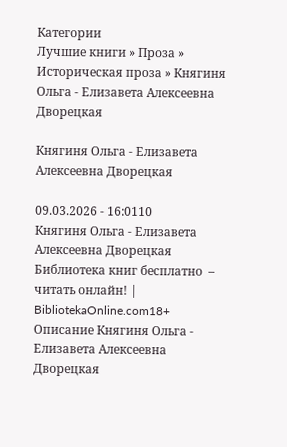Категории
Лучшие книги » Проза » Историческая проза » Княгиня Ольга - Елизавета Алексеевна Дворецкая

Княгиня Ольга - Елизавета Алексеевна Дворецкая

09.03.2026 - 16:0110
Княгиня Ольга - Елизавета Алексеевна Дворецкая Библиотека книг бесплатно  – читать онлайн! | BibliotekaOnline.com18+
Описание Княгиня Ольга - Елизавета Алексеевна Дворецкая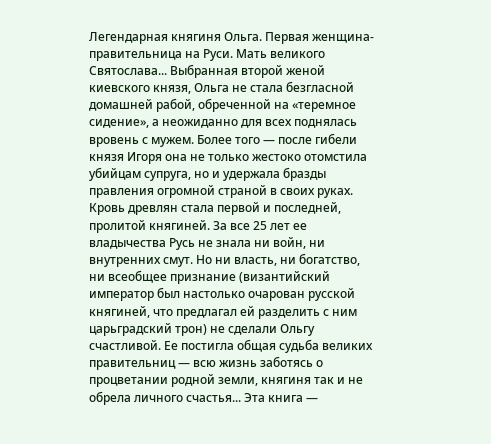Легендарная княгиня Ольга. Первая женщина-правительница на Руси. Мать великого Святослава... Выбранная второй женой киевского князя, Ольга не стала безгласной домашней рабой, обреченной на «теремное сидение», а неожиданно для всех поднялась вровень с мужем. Более того — после гибели князя Игоря она не только жестоко отомстила убийцам супруга, но и удержала бразды правления огромной страной в своих руках. Кровь древлян стала первой и последней, пролитой княгиней. За все 25 лет ее владычества Русь не знала ни войн, ни внутренних смут. Но ни власть, ни богатство, ни всеобщее признание (византийский император был настолько очарован русской княгиней, что предлагал ей разделить с ним царьградский трон) не сделали Ольгу счастливой. Ее постигла общая судьба великих правительниц — всю жизнь заботясь о процветании родной земли, княгиня так и не обрела личного счастья... Эта книга —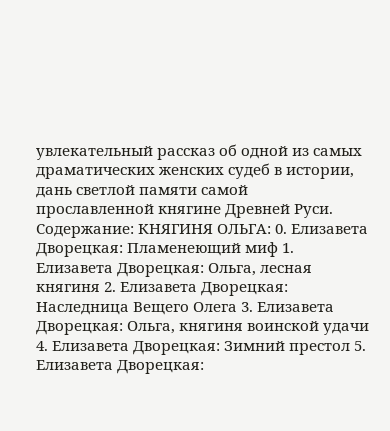увлекательный рассказ об одной из самых драматических женских судеб в истории, дань светлой памяти самой прославленной княгине Древней Руси. Содержание: КНЯГИНЯ ОЛЬГА: 0. Елизавета Дворецкая: Пламенеющий миф 1. Елизавета Дворецкая: Ольга, лесная княгиня 2. Елизавета Дворецкая: Наследница Вещего Олега 3. Елизавета Дворецкая: Ольга, княгиня воинской удачи 4. Елизавета Дворецкая: Зимний престол 5. Елизавета Дворецкая: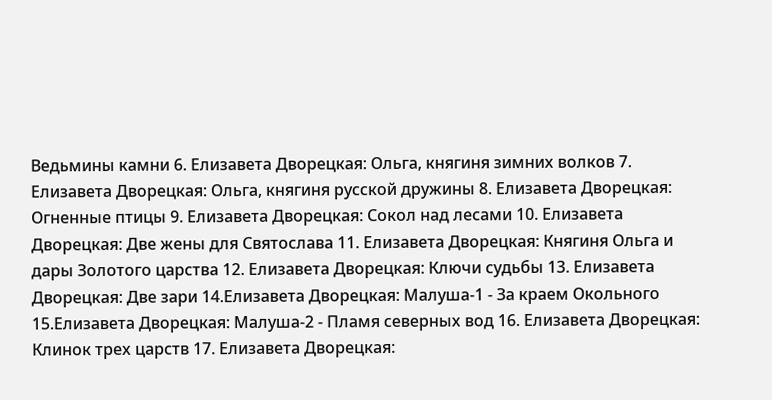Ведьмины камни 6. Елизавета Дворецкая: Ольга, княгиня зимних волков 7. Елизавета Дворецкая: Ольга, княгиня русской дружины 8. Елизавета Дворецкая: Огненные птицы 9. Елизавета Дворецкая: Сокол над лесами 10. Елизавета Дворецкая: Две жены для Святослава 11. Елизавета Дворецкая: Княгиня Ольга и дары Золотого царства 12. Елизавета Дворецкая: Ключи судьбы 13. Елизавета Дворецкая: Две зари 14.Елизавета Дворецкая: Малуша-1 - За краем Окольного 15.Елизавета Дворецкая: Малуша-2 - Пламя северных вод 16. Елизавета Дворецкая: Клинок трех царств 17. Елизавета Дворецкая: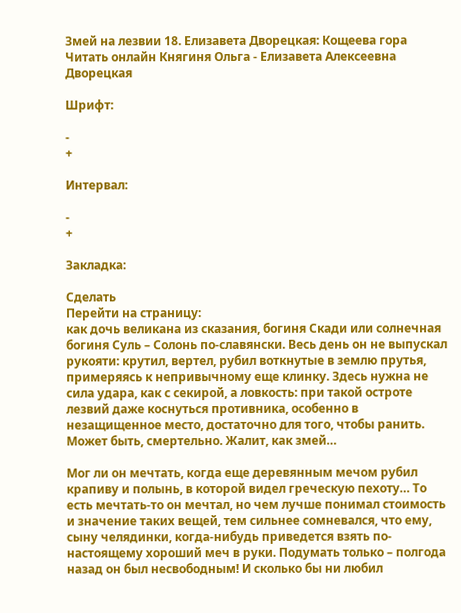Змей на лезвии 18. Елизавета Дворецкая: Кощеева гора
Читать онлайн Княгиня Ольга - Елизавета Алексеевна Дворецкая

Шрифт:

-
+

Интервал:

-
+

Закладка:

Сделать
Перейти на страницу:
как дочь великана из сказания, богиня Скади или солнечная богиня Суль – Солонь по-славянски. Весь день он не выпускал рукояти: крутил, вертел, рубил воткнутые в землю прутья, примеряясь к непривычному еще клинку. Здесь нужна не сила удара, как с секирой, а ловкость: при такой остроте лезвий даже коснуться противника, особенно в незащищенное место, достаточно для того, чтобы ранить. Может быть, смертельно. Жалит, как змей…

Мог ли он мечтать, когда еще деревянным мечом рубил крапиву и полынь, в которой видел греческую пехоту… То есть мечтать-то он мечтал, но чем лучше понимал стоимость и значение таких вещей, тем сильнее сомневался, что ему, сыну челядинки, когда-нибудь приведется взять по-настоящему хороший меч в руки. Подумать только – полгода назад он был несвободным! И сколько бы ни любил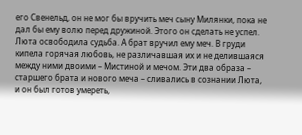его Свенельд, он не мог бы вручить меч сыну Милянки, пока не дал бы ему волю перед дружиной. Этого он сделать не успел. Люта освободила судьба. А брат вручил ему меч. В груди кипела горячая любовь, не различавшая их и не делившаяся между ними двоими – Мистиной и мечом. Эти два образа – старшего брата и нового меча – сливались в сознании Люта, и он был готов умереть,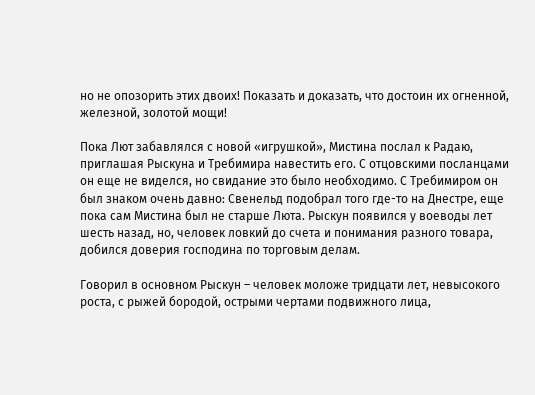но не опозорить этих двоих! Показать и доказать, что достоин их огненной, железной, золотой мощи!

Пока Лют забавлялся с новой «игрушкой», Мистина послал к Радаю, приглашая Рыскуна и Требимира навестить его. С отцовскими посланцами он еще не виделся, но свидание это было необходимо. С Требимиром он был знаком очень давно: Свенельд подобрал того где-то на Днестре, еще пока сам Мистина был не старше Люта. Рыскун появился у воеводы лет шесть назад, но, человек ловкий до счета и понимания разного товара, добился доверия господина по торговым делам.

Говорил в основном Рыскун – человек моложе тридцати лет, невысокого роста, с рыжей бородой, острыми чертами подвижного лица,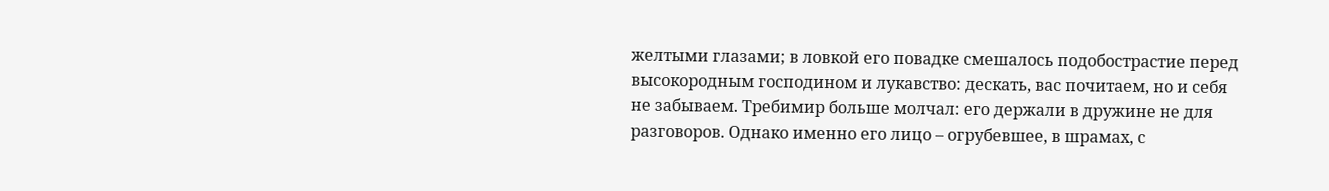желтыми глазами; в ловкой его повадке смешалось подобострастие перед высокородным господином и лукавство: дескать, вас почитаем, но и себя не забываем. Требимир больше молчал: его держали в дружине не для разговоров. Однако именно его лицо – огрубевшее, в шрамах, с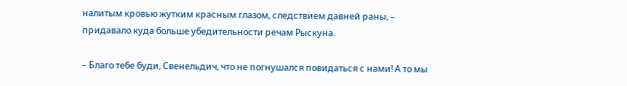налитым кровью жутким красным глазом, следствием давней раны, – придавало куда больше убедительности речам Рыскуна.

– Благо тебе буди, Свенельдич, что не погнушался повидаться с нами! А то мы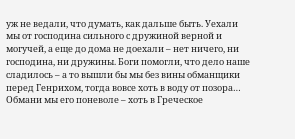уж не ведали, что думать, как дальше быть. Уехали мы от господина сильного с дружиной верной и могучей, а еще до дома не доехали – нет ничего, ни господина, ни дружины. Боги помогли, что дело наше сладилось – а то вышли бы мы без вины обманщики перед Генрихом, тогда вовсе хоть в воду от позора… Обмани мы его поневоле – хоть в Греческое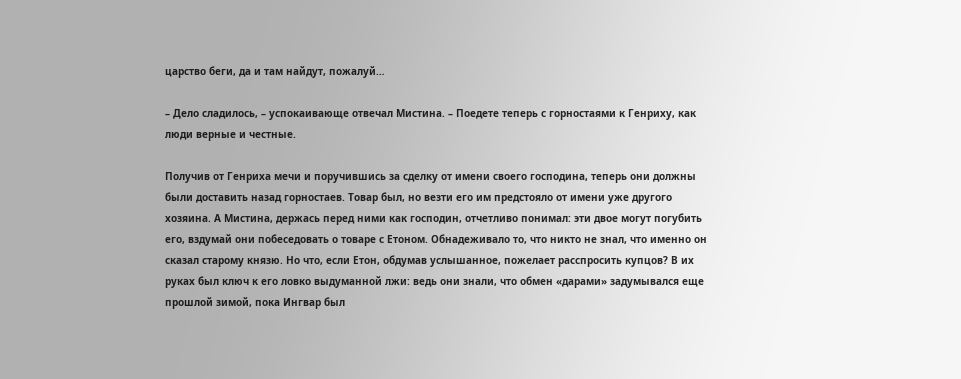царство беги, да и там найдут, пожалуй…

– Дело сладилось, – успокаивающе отвечал Мистина. – Поедете теперь с горностаями к Генриху, как люди верные и честные.

Получив от Генриха мечи и поручившись за сделку от имени своего господина, теперь они должны были доставить назад горностаев. Товар был, но везти его им предстояло от имени уже другого хозяина. А Мистина, держась перед ними как господин, отчетливо понимал: эти двое могут погубить его, вздумай они побеседовать о товаре с Етоном. Обнадеживало то, что никто не знал, что именно он сказал старому князю. Но что, если Етон, обдумав услышанное, пожелает расспросить купцов? В их руках был ключ к его ловко выдуманной лжи: ведь они знали, что обмен «дарами» задумывался еще прошлой зимой, пока Ингвар был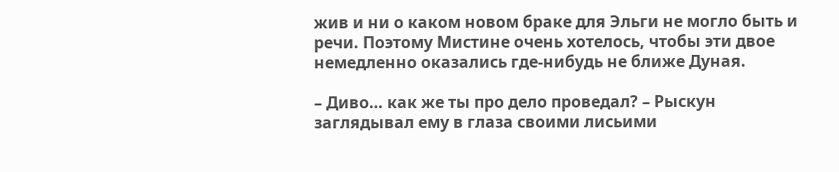жив и ни о каком новом браке для Эльги не могло быть и речи. Поэтому Мистине очень хотелось, чтобы эти двое немедленно оказались где-нибудь не ближе Дуная.

– Диво… как же ты про дело проведал? – Рыскун заглядывал ему в глаза своими лисьими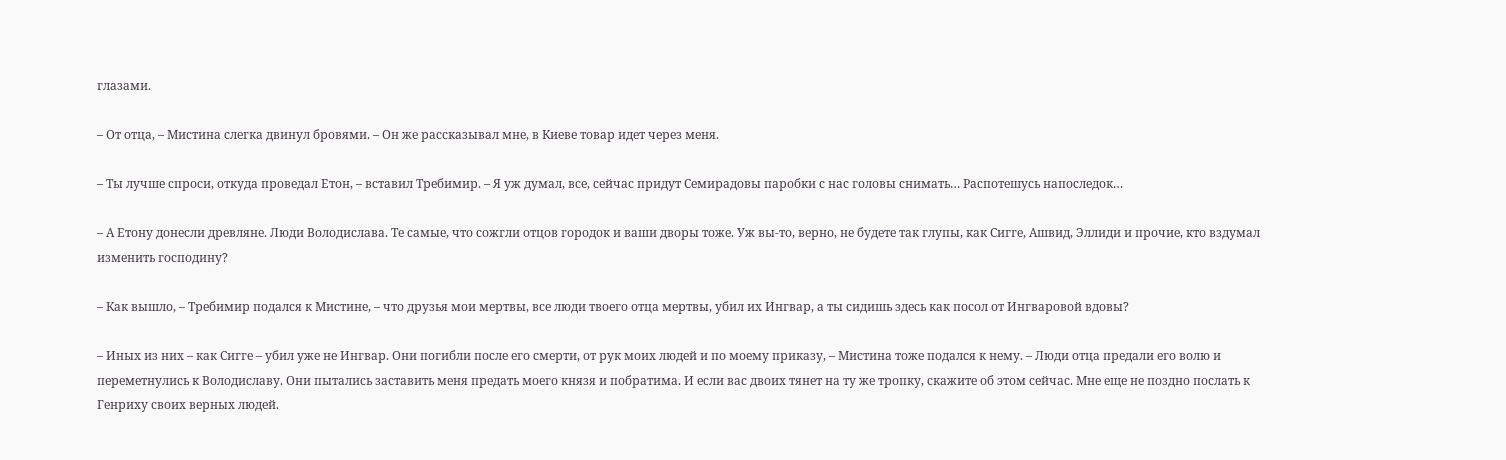глазами.

– От отца, – Мистина слегка двинул бровями. – Он же рассказывал мне, в Киеве товар идет через меня.

– Ты лучше спроси, откуда проведал Етон, – вставил Требимир. – Я уж думал, все, сейчас придут Семирадовы паробки с нас головы снимать… Распотешусь напоследок…

– А Етону донесли древляне. Люди Володислава. Те самые, что сожгли отцов городок и ваши дворы тоже. Уж вы-то, верно, не будете так глупы, как Сигге, Ашвид, Эллиди и прочие, кто вздумал изменить господину?

– Как вышло, – Требимир подался к Мистине, – что друзья мои мертвы, все люди твоего отца мертвы, убил их Ингвар, а ты сидишь здесь как посол от Ингваровой вдовы?

– Иных из них – как Сигге – убил уже не Ингвар. Они погибли после его смерти, от рук моих людей и по моему приказу, – Мистина тоже подался к нему. – Люди отца предали его волю и переметнулись к Володиславу. Они пытались заставить меня предать моего князя и побратима. И если вас двоих тянет на ту же тропку, скажите об этом сейчас. Мне еще не поздно послать к Генриху своих верных людей.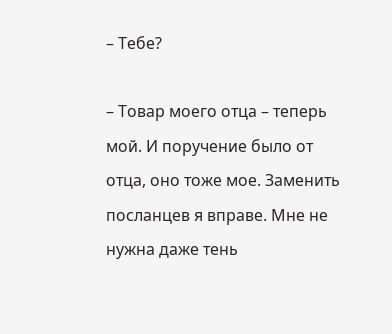– Тебе?

– Товар моего отца – теперь мой. И поручение было от отца, оно тоже мое. Заменить посланцев я вправе. Мне не нужна даже тень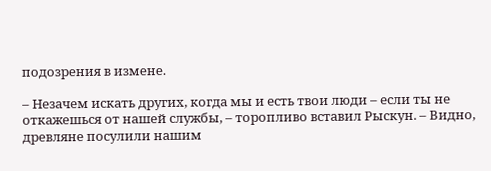подозрения в измене.

– Незачем искать других, когда мы и есть твои люди – если ты не откажешься от нашей службы, – торопливо вставил Рыскун. – Видно, древляне посулили нашим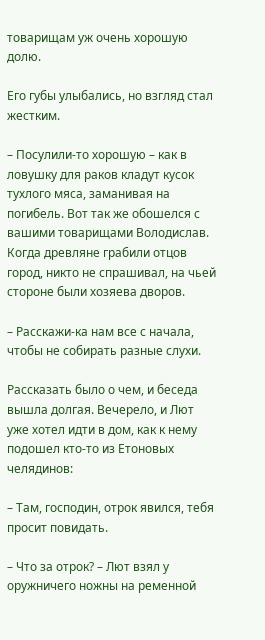товарищам уж очень хорошую долю.

Его губы улыбались, но взгляд стал жестким.

– Посулили-то хорошую – как в ловушку для раков кладут кусок тухлого мяса, заманивая на погибель. Вот так же обошелся с вашими товарищами Володислав. Когда древляне грабили отцов город, никто не спрашивал, на чьей стороне были хозяева дворов.

– Расскажи-ка нам все с начала, чтобы не собирать разные слухи.

Рассказать было о чем, и беседа вышла долгая. Вечерело, и Лют уже хотел идти в дом, как к нему подошел кто-то из Етоновых челядинов:

– Там, господин, отрок явился, тебя просит повидать.

– Что за отрок? – Лют взял у оружничего ножны на ременной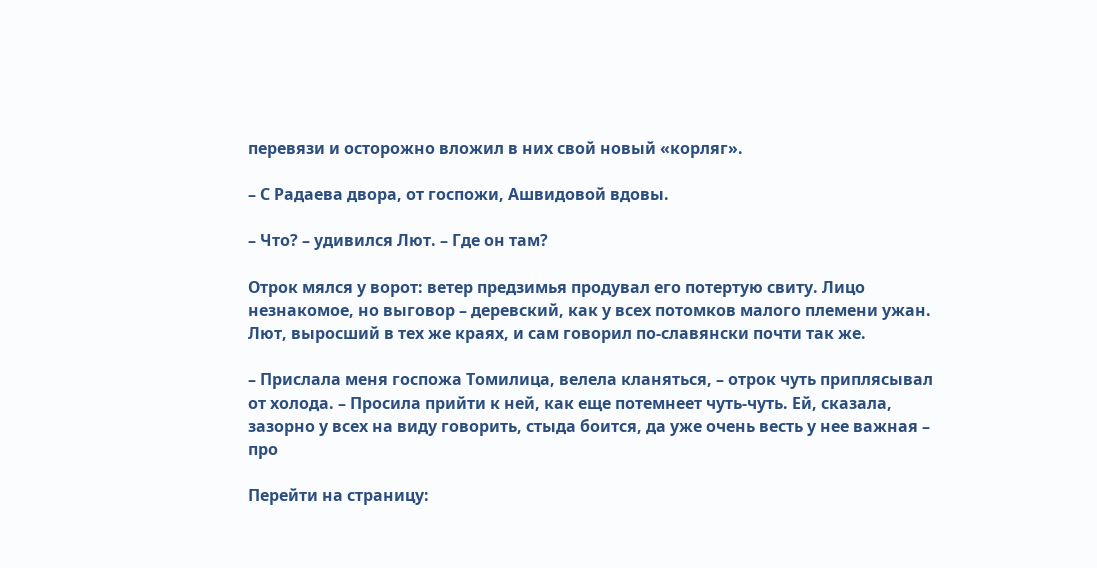перевязи и осторожно вложил в них свой новый «корляг».

– С Радаева двора, от госпожи, Ашвидовой вдовы.

– Что? – удивился Лют. – Где он там?

Отрок мялся у ворот: ветер предзимья продувал его потертую свиту. Лицо незнакомое, но выговор – деревский, как у всех потомков малого племени ужан. Лют, выросший в тех же краях, и сам говорил по-славянски почти так же.

– Прислала меня госпожа Томилица, велела кланяться, – отрок чуть приплясывал от холода. – Просила прийти к ней, как еще потемнеет чуть-чуть. Ей, сказала, зазорно у всех на виду говорить, стыда боится, да уже очень весть у нее важная – про

Перейти на страницу: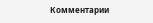Комментарии